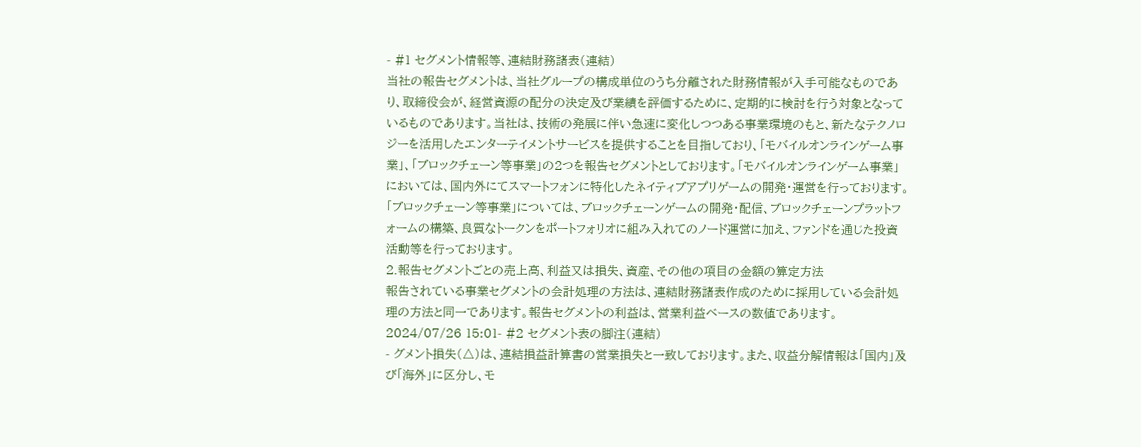- #1 セグメント情報等、連結財務諸表(連結)
当社の報告セグメントは、当社グループの構成単位のうち分離された財務情報が入手可能なものであり、取締役会が、経営資源の配分の決定及び業績を評価するために、定期的に検討を行う対象となっているものであります。当社は、技術の発展に伴い急速に変化しつつある事業環境のもと、新たなテクノロジーを活用したエンターテイメントサービスを提供することを目指しており、「モバイルオンラインゲーム事業」、「ブロックチェーン等事業」の2つを報告セグメントとしております。「モバイルオンラインゲーム事業」においては、国内外にてスマートフォンに特化したネイティブアプリゲームの開発・運営を行っております。「ブロックチェーン等事業」については、ブロックチェーンゲームの開発・配信、ブロックチェーンプラットフォームの構築、良質なトークンをポートフォリオに組み入れてのノード運営に加え、ファンドを通じた投資活動等を行っております。
2.報告セグメントごとの売上高、利益又は損失、資産、その他の項目の金額の算定方法
報告されている事業セグメントの会計処理の方法は、連結財務諸表作成のために採用している会計処理の方法と同一であります。報告セグメントの利益は、営業利益ベースの数値であります。
2024/07/26 15:01- #2 セグメント表の脚注(連結)
- グメント損失(△)は、連結損益計算書の営業損失と一致しております。また、収益分解情報は「国内」及び「海外」に区分し、モ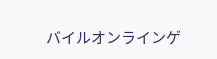バイルオンラインゲ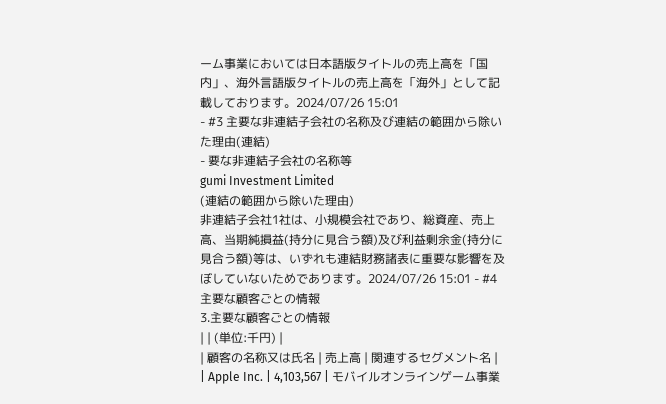ーム事業においては日本語版タイトルの売上高を「国内」、海外言語版タイトルの売上高を「海外」として記載しております。2024/07/26 15:01
- #3 主要な非連結子会社の名称及び連結の範囲から除いた理由(連結)
- 要な非連結子会社の名称等
gumi Investment Limited
(連結の範囲から除いた理由)
非連結子会社1社は、小規模会社であり、総資産、売上高、当期純損益(持分に見合う額)及び利益剰余金(持分に見合う額)等は、いずれも連結財務諸表に重要な影響を及ぼしていないためであります。2024/07/26 15:01 - #4 主要な顧客ごとの情報
3.主要な顧客ごとの情報
| | (単位:千円) |
| 顧客の名称又は氏名 | 売上高 | 関連するセグメント名 |
| Apple Inc. | 4,103,567 | モバイルオンラインゲーム事業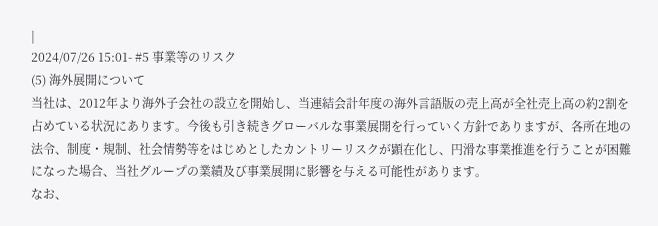|
2024/07/26 15:01- #5 事業等のリスク
(5) 海外展開について
当社は、2012年より海外子会社の設立を開始し、当連結会計年度の海外言語版の売上高が全社売上高の約2割を占めている状況にあります。今後も引き続きグローバルな事業展開を行っていく方針でありますが、各所在地の法令、制度・規制、社会情勢等をはじめとしたカントリーリスクが顕在化し、円滑な事業推進を行うことが困難になった場合、当社グループの業績及び事業展開に影響を与える可能性があります。
なお、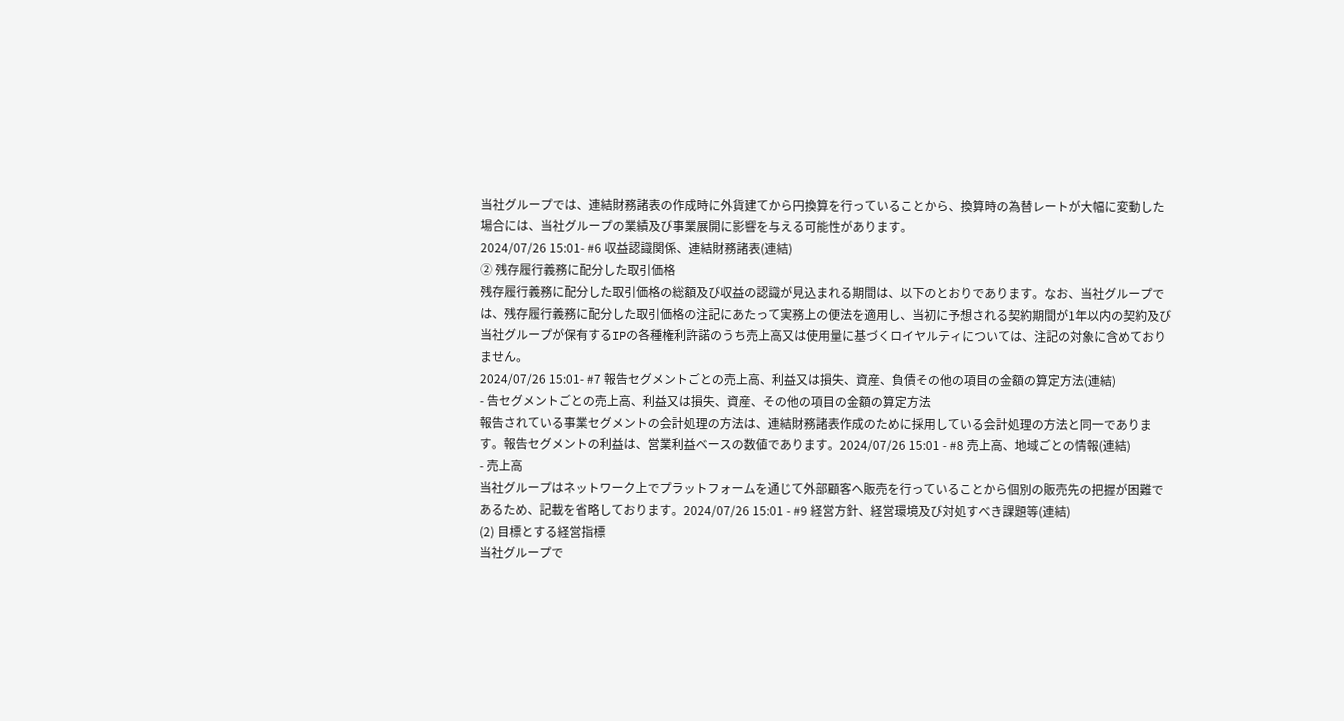当社グループでは、連結財務諸表の作成時に外貨建てから円換算を行っていることから、換算時の為替レートが大幅に変動した場合には、当社グループの業績及び事業展開に影響を与える可能性があります。
2024/07/26 15:01- #6 収益認識関係、連結財務諸表(連結)
② 残存履行義務に配分した取引価格
残存履行義務に配分した取引価格の総額及び収益の認識が見込まれる期間は、以下のとおりであります。なお、当社グループでは、残存履行義務に配分した取引価格の注記にあたって実務上の便法を適用し、当初に予想される契約期間が1年以内の契約及び当社グループが保有するIPの各種権利許諾のうち売上高又は使用量に基づくロイヤルティについては、注記の対象に含めておりません。
2024/07/26 15:01- #7 報告セグメントごとの売上高、利益又は損失、資産、負債その他の項目の金額の算定方法(連結)
- 告セグメントごとの売上高、利益又は損失、資産、その他の項目の金額の算定方法
報告されている事業セグメントの会計処理の方法は、連結財務諸表作成のために採用している会計処理の方法と同一であります。報告セグメントの利益は、営業利益ベースの数値であります。2024/07/26 15:01 - #8 売上高、地域ごとの情報(連結)
- 売上高
当社グループはネットワーク上でプラットフォームを通じて外部顧客へ販売を行っていることから個別の販売先の把握が困難であるため、記載を省略しております。2024/07/26 15:01 - #9 経営方針、経営環境及び対処すべき課題等(連結)
(2) 目標とする経営指標
当社グループで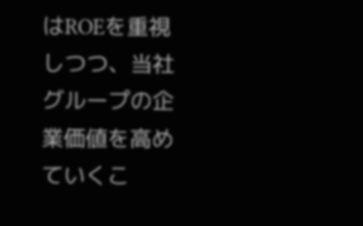はROEを重視しつつ、当社グループの企業価値を高めていくこ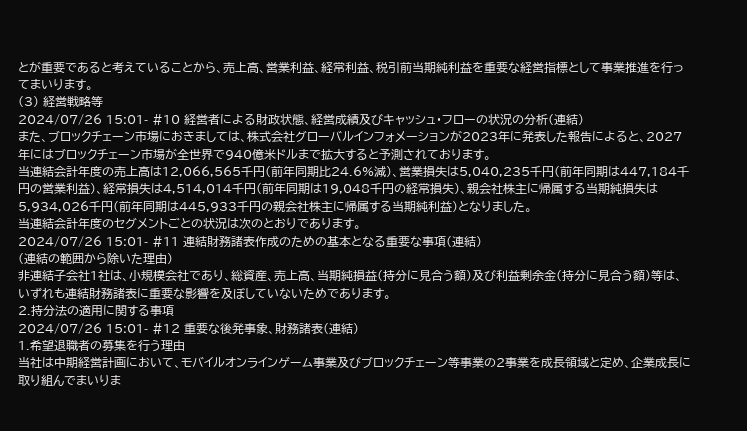とが重要であると考えていることから、売上高、営業利益、経常利益、税引前当期純利益を重要な経営指標として事業推進を行ってまいります。
(3) 経営戦略等
2024/07/26 15:01- #10 経営者による財政状態、経営成績及びキャッシュ・フローの状況の分析(連結)
また、ブロックチェーン市場におきましては、株式会社グローバルインフォメーションが2023年に発表した報告によると、2027年にはブロックチェーン市場が全世界で940億米ドルまで拡大すると予測されております。
当連結会計年度の売上高は12,066,565千円(前年同期比24.6%減)、営業損失は5,040,235千円(前年同期は447,184千円の営業利益)、経常損失は4,514,014千円(前年同期は19,048千円の経常損失)、親会社株主に帰属する当期純損失は5,934,026千円(前年同期は445,933千円の親会社株主に帰属する当期純利益)となりました。
当連結会計年度のセグメントごとの状況は次のとおりであります。
2024/07/26 15:01- #11 連結財務諸表作成のための基本となる重要な事項(連結)
(連結の範囲から除いた理由)
非連結子会社1社は、小規模会社であり、総資産、売上高、当期純損益(持分に見合う額)及び利益剰余金(持分に見合う額)等は、いずれも連結財務諸表に重要な影響を及ぼしていないためであります。
2.持分法の適用に関する事項
2024/07/26 15:01- #12 重要な後発事象、財務諸表(連結)
1.希望退職者の募集を行う理由
当社は中期経営計画において、モバイルオンラインゲーム事業及びブロックチェーン等事業の2事業を成長領域と定め、企業成長に取り組んでまいりま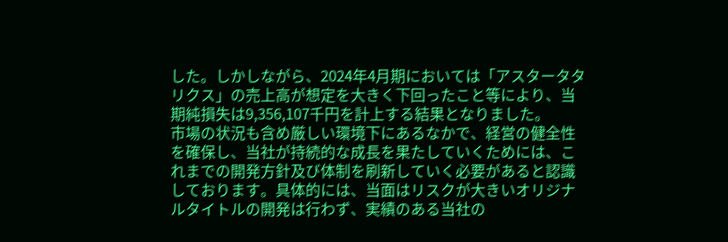した。しかしながら、2024年4月期においては「アスタータタリクス」の売上高が想定を大きく下回ったこと等により、当期純損失は9,356,107千円を計上する結果となりました。
市場の状況も含め厳しい環境下にあるなかで、経営の健全性を確保し、当社が持続的な成長を果たしていくためには、これまでの開発方針及び体制を刷新していく必要があると認識しております。具体的には、当面はリスクが大きいオリジナルタイトルの開発は行わず、実績のある当社の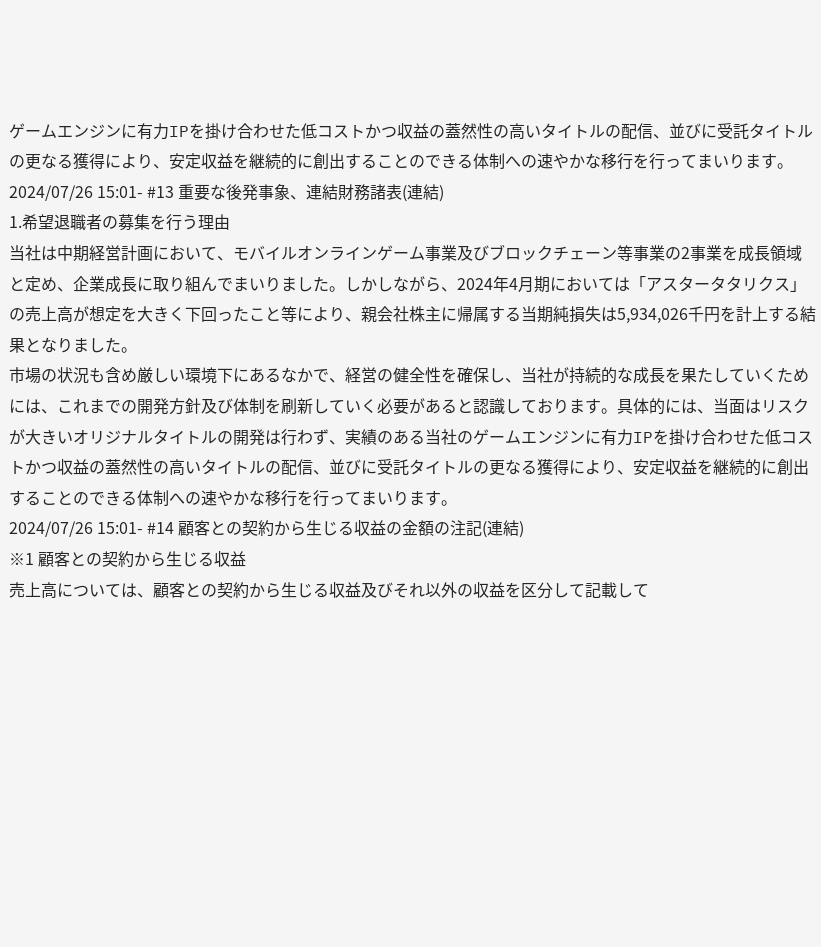ゲームエンジンに有力IPを掛け合わせた低コストかつ収益の蓋然性の高いタイトルの配信、並びに受託タイトルの更なる獲得により、安定収益を継続的に創出することのできる体制への速やかな移行を行ってまいります。
2024/07/26 15:01- #13 重要な後発事象、連結財務諸表(連結)
1.希望退職者の募集を行う理由
当社は中期経営計画において、モバイルオンラインゲーム事業及びブロックチェーン等事業の2事業を成長領域と定め、企業成長に取り組んでまいりました。しかしながら、2024年4月期においては「アスタータタリクス」の売上高が想定を大きく下回ったこと等により、親会社株主に帰属する当期純損失は5,934,026千円を計上する結果となりました。
市場の状況も含め厳しい環境下にあるなかで、経営の健全性を確保し、当社が持続的な成長を果たしていくためには、これまでの開発方針及び体制を刷新していく必要があると認識しております。具体的には、当面はリスクが大きいオリジナルタイトルの開発は行わず、実績のある当社のゲームエンジンに有力IPを掛け合わせた低コストかつ収益の蓋然性の高いタイトルの配信、並びに受託タイトルの更なる獲得により、安定収益を継続的に創出することのできる体制への速やかな移行を行ってまいります。
2024/07/26 15:01- #14 顧客との契約から生じる収益の金額の注記(連結)
※1 顧客との契約から生じる収益
売上高については、顧客との契約から生じる収益及びそれ以外の収益を区分して記載して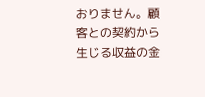おりません。顧客との契約から生じる収益の金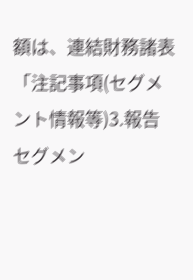額は、連結財務諸表「注記事項(セグメント情報等)3.報告セグメン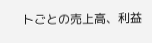トごとの売上高、利益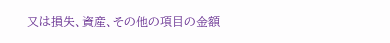又は損失、資産、その他の項目の金額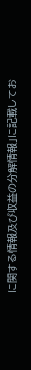に関する情報及び収益の分解情報」に記載してお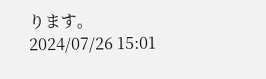ります。
2024/07/26 15:01